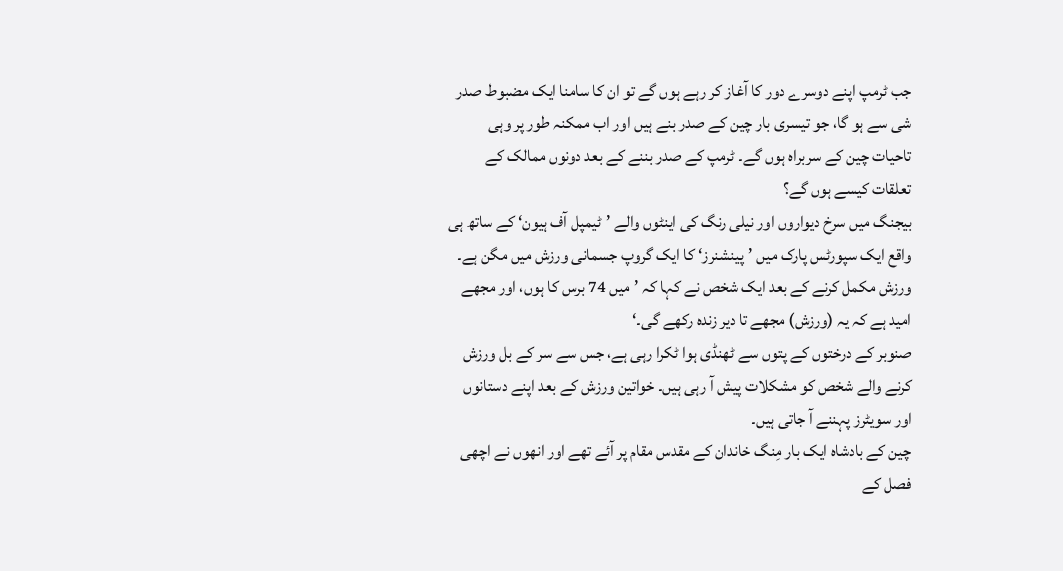جب ٹرمپ اپنے دوسرے دور کا آغاز کر رہے ہوں گے تو ان کا سامنا ایک مضبوط صدر شی سے ہو گا، جو تیسری بار چین کے صدر بنے ہیں اور اب ممکنہ طور پر وہی تاحیات چین کے سربراہ ہوں گے۔ ٹرمپ کے صدر بننے کے بعد دونوں ممالک کے تعلقات کیسے ہوں گے؟
بیجنگ میں سرخ دیواروں اور نیلی رنگ کی اینٹوں والے ’ٹیمپل آف ہیون‘ کے ساتھ ہی واقع ایک سپورٹس پارک میں ’پینشنرز‘ کا ایک گروپ جسمانی ورزش میں مگن ہے۔
ورزش مکمل کرنے کے بعد ایک شخص نے کہا کہ ’میں 74 برس کا ہوں، اور مجھے امید ہے کہ یہ (ورزش) مجھے تا دیر زندہ رکھے گی۔‘
صنوبر کے درختوں کے پتوں سے ٹھنڈی ہوا ٹکرا رہی ہے، جس سے سر کے بل ورزش کرنے والے شخص کو مشکلات پیش آ رہی ہیں۔ خواتین ورزش کے بعد اپنے دستانوں اور سویٹرز پہننے آ جاتی ہیں۔
چین کے بادشاہ ایک بار مِنگ خاندان کے مقدس مقام پر آئے تھے اور انھوں نے اچھی فصل کے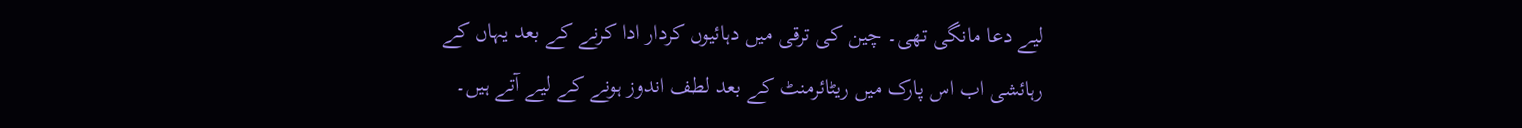لیے دعا مانگی تھی۔ چین کی ترقی میں دہائیوں کردار ادا کرنے کے بعد یہاں کے رہائشی اب اس پارک میں ریٹائرمنٹ کے بعد لطف اندوز ہونے کے لیے آتے ہیں۔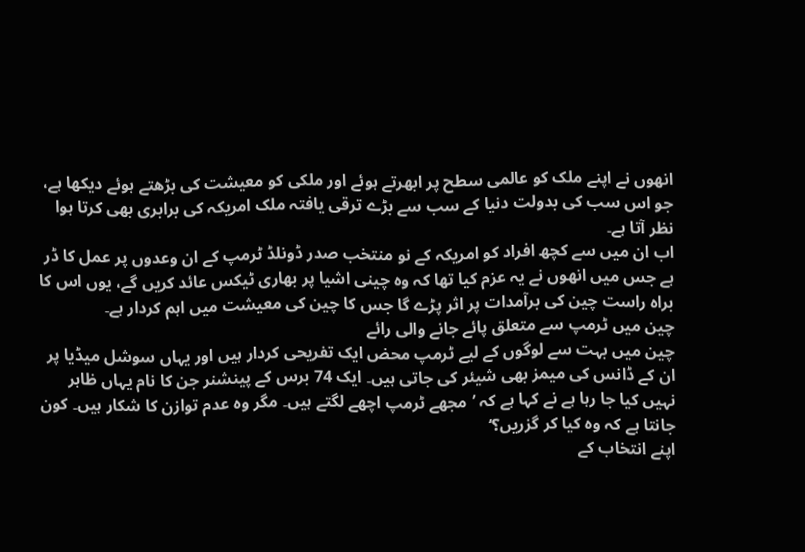انھوں نے اپنے ملک کو عالمی سطح پر ابھرتے ہوئے اور ملکی کو معیشت کی بڑھتے ہوئے دیکھا ہے، جو اس سب کی بدولت دنیا کے سب سے بڑے ترقی یافتہ ملک امریکہ کی برابری بھی کرتا ہوا نظر آتا ہے۔
اب ان میں سے کچھ افراد کو امریکہ کے نو منتخب صدر ڈونلڈ ٹرمپ کے ان وعدوں پر عمل کا ڈر ہے جس میں انھوں نے یہ عزم کیا تھا کہ وہ چینی اشیا پر بھاری ٹیکس عائد کریں گے، یوں اس کا براہ راست چین کی برآمدات پر اثر پڑے گا جس کا چین کی معیشت میں اہم کردار ہے۔
چین میں ٹرمپ سے متعلق پائے جانے والی رائے
چین میں بہت سے لوگوں کے لیے ٹرمپ محض ایک تفریحی کردار ہیں اور یہاں سوشل میڈیا پر ان کے ڈانس کی میمز بھی شیئر کی جاتی ہیں۔ ایک 74 برس کے پینشنر جن کا نام یہاں ظاہر نہیں کیا جا رہا ہے نے کہا ہے کہ ’مجھے ٹرمپ اچھے لگتے ہیں۔ مگر وہ عدم توازن کا شکار ہیں۔ کون جانتا ہے کہ وہ کیا کر گزریں؟‘
اپنے انتخاب کے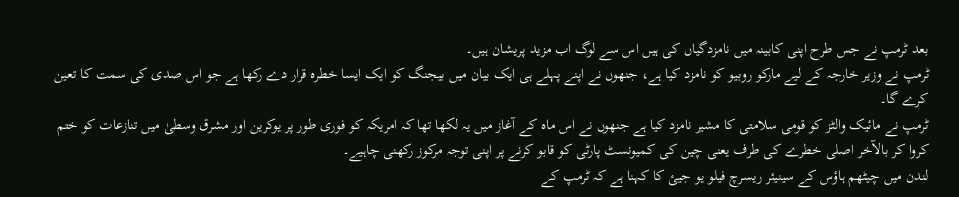بعد ٹرمپ نے جس طرح اپنی کابینہ میں نامزدگیاں کی ہیں اس سے لوگ اب مزید پریشان ہیں۔
ٹرمپ نے وزیر خارجہ کے لیے مارکو روبیو کو نامزد کیا ہے، جنھوں نے اپنے پہلے ہی ایک بیان میں بیجنگ کو ایک ایسا خطرہ قرار دے رکھا ہے جو اس صدی کی سمت کا تعین کرے گا۔
ٹرمپ نے مائیک والٹز کو قومی سلامتی کا مشیر نامزد کیا ہے جنھوں نے اس ماہ کے آغاز میں یہ لکھا تھا کہ امریکہ کو فوری طور پر یوکرین اور مشرق وسطیٰ میں تنازعات کو ختم کروا کر بالآخر اصلی خطرے کی طرف یعنی چین کی کمیونسٹ پارٹی کو قابو کرنے پر اپنی توجہ مرکوز رکھنی چاہیے۔
لندن میں چیٹھم ہاؤس کے سینیئر ریسرچ فیلو یو جیئ کا کہنا ہے کہ ٹرمپ کے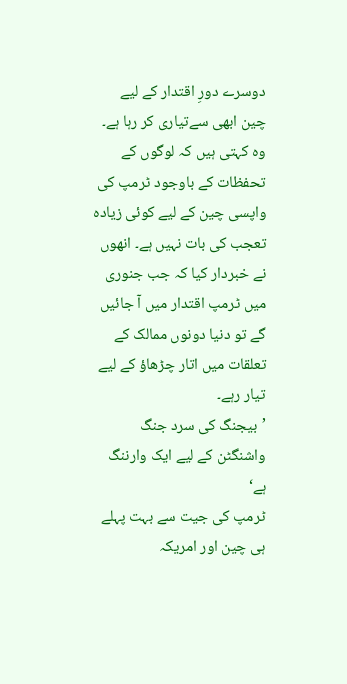دوسرے دورِ اقتدار کے لیے چین ابھی سےتیاری کر رہا ہے۔
وہ کہتی ہیں کہ لوگوں کے تحفظات کے باوجود ٹرمپ کی واپسی چین کے لیے کوئی زیادہ تعجب کی بات نہیں ہے۔ انھوں نے خبردار کیا کہ جب جنوری میں ٹرمپ اقتدار میں آ جائیں گے تو دنیا دونوں ممالک کے تعلقات میں اتار چڑھاؤ کے لیے تیار رہے۔
’بیجنگ کی سرد جنگ واشنگٹن کے لیے ایک وارننگ ہے‘
ٹرمپ کی جیت سے بہت پہلے ہی چین اور امریکہ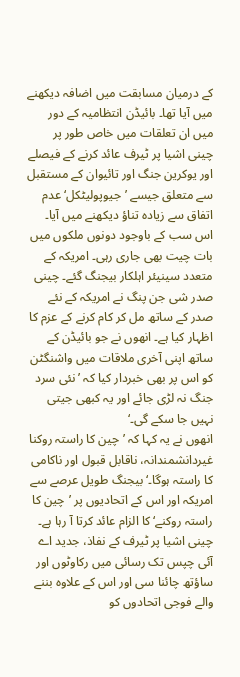کے درمیان مسابقت میں اضافہ دیکھنے میں آیا تھا۔ بائیڈن انتظامیہ کے دور میں ان تعلقات میں خاص طور پر چینی اشیا پر ٹیرف عائد کرنے کے فیصلے اور یوکرین جنگ اور تائیوان کے مستقبل سے متعلق جیسے ’جیوپولیٹکل‘ عدم اتفاق سے زیادہ تناؤ دیکھنے میں آیا۔
اس سب کے باوجود دونوں ملکوں میں بات چیت بھی جاری رہی۔ امریکہ کے متعدد سینیئر اہلکار بیجنگ گئے۔ چینی صدر شی جن پنگ نے امریکہ کے نئے صدر کے ساتھ مل کر کام کرنے کے عزم کا اظہار کیا ہے۔ انھوں نے جو بائیڈن کے ساتھ اپنی آخری ملاقات میں واشنگٹن کو اس پر بھی خبردار کیا کہ ’نئی سرد جنگ نہ لڑی جائے اور یہ کبھی جیتی نہیں جا سکے گی۔‘
انھوں نے یہ کہا کہ ’چین کا راستہ روکنا غیردانشمندانہ، ناقابل قبول اور ناکامی کا راستہ ہوگا۔‘ بیجنگ طویل عرصے سے امریکہ اور اس کے اتحادیوں پر ’چین کا راستہ روکنے‘ کا الزام عائد کرتا آ رہا ہے۔ چینی اشیا پر ٹیرف کے نفاذ، جدید اے آئی چپس تک رسائی میں رکاوٹوں اور ساؤتھ چائنا سی اور اس کے علاوہ بننے والے فوجی اتحادوں کو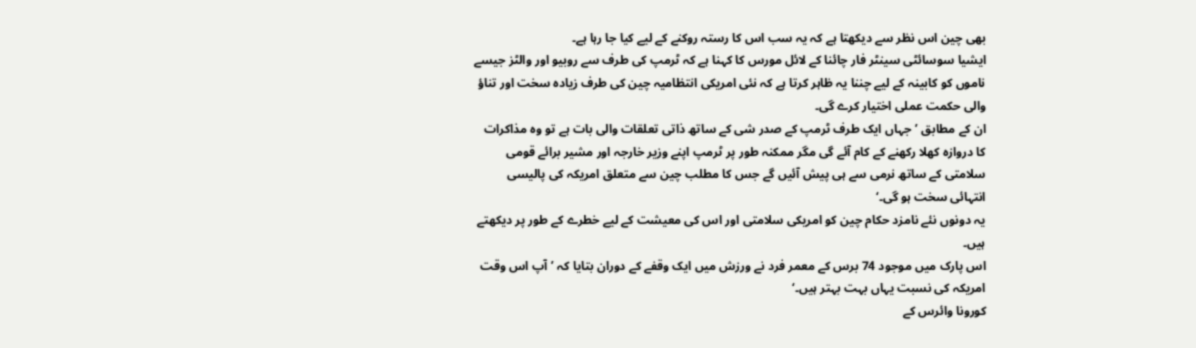بھی چین اس نظر سے دیکھتا ہے کہ یہ سب اس کا رستہ روکنے کے لیے کیا جا رہا ہے۔
ایشیا سوسائٹی سینٹر فار چائنا کے لائل مورس کا کہنا ہے کہ ٹرمپ کی طرف سے روبیو اور والٹز جیسے ناموں کو کابینہ کے لیے چننا یہ ظاہر کرتا ہے کہ نئی امریکی انتظامیہ چین کی طرف زیادہ سخت اور تناؤ والی حکمت عملی اختیار کرے گی۔
ان کے مطابق ’جہاں ایک طرف ٹرمپ کے صدر شی کے ساتھ ذاتی تعلقات والی بات ہے تو وہ مذاکرات کا دروازہ کھلا رکھنے کے کام آئے گی مگر ممکنہ طور پر ٹرمپ اپنے وزیر خارجہ اور مشیر برائے قومی سلامتی کے ساتھ نرمی سے ہی پیش آئیں گے جس کا مطلب چین سے متعلق امریکہ کی پالیسی انتہائی سخت ہو گی۔‘
یہ دونوں نئے نامزد حکام چین کو امریکی سلامتی اور اس کی معیشت کے لیے خطرے کے طور پر دیکھتے ہیں۔
اس پارک میں موجود 74 برس کے معمر فرد نے ورزش میں ایک وقفے کے دوران بتایا کہ ’آپ اس وقت امریکہ کی نسبت یہاں بہت بہتر ہیں۔‘
کورونا وائرس کے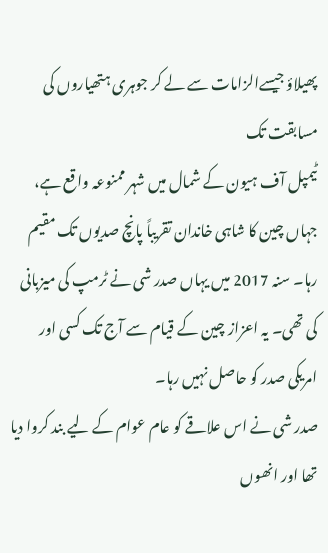پھیلاؤ جیسےالزامات سے لے کر جوہری ہتھیاروں کی مسابقت تک
ٹیمپل آف ہیون کے شمال میں شہر ممنوعہ واقع ہے، جہاں چین کا شاہی خاندان تقریباً پانچ صدیوں تک مقیم رہا۔ سنہ 2017 میں یہاں صدر شی نے ٹرمپ کی میزبانی کی تھی۔ یہ اعزاز چین کے قیام سے آج تک کسی اور امریکی صدر کو حاصل نہیں رہا۔
صدر شی نے اس علاقے کو عام عوام کے لیے بند کروا دیا تھا اور انھوں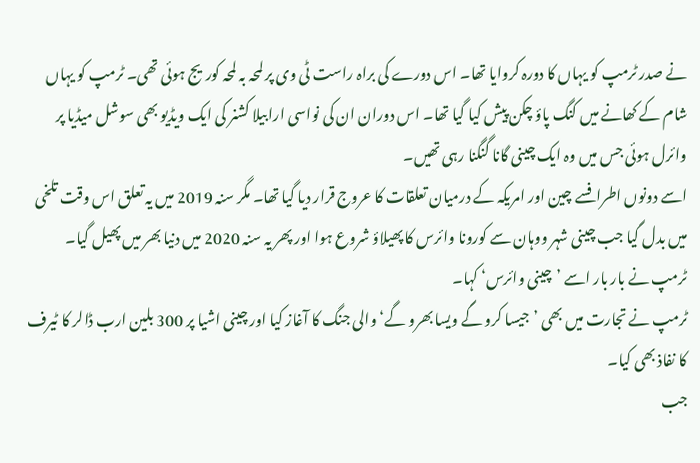نے صدر ٹرمپ کو یہاں کا دورہ کروایا تھا۔ اس دورے کی براہ راست ٹی وی پر لمحہ بہ لمحہ کوریج ہوئی تھی۔ ٹرمپ کو یہاں شام کے کھانے میں کنگ پاؤ چکن پیش کیا گیا تھا۔ اس دوران ان کی نواسی ارابیلا کشنر کی ایک ویڈیو بھی سوشل میڈیا پر وائرل ہوئی جس میں وہ ایک چینی گانا گنگنا رہی تھیں۔
اسے دونوں اطرافسے چین اور امریکہ کے درمیان تعلقات کا عروج قرار دیا گیا تھا۔ مگر سنہ 2019 میں یہ تعلق اس وقت تلخی میں بدل گیا جب چینی شہر ووہان سے کورونا وائرس کا پھیلاؤ شروع ہوا اور پھر یہ سنہ 2020 میں دنیا بھر میں پھیل گیا۔ ٹرمپ نے بار بار اسے ’چینی وائرس‘ کہا۔
ٹرمپ نے تجارت میں بھی ’جیسا کرو گے ویسا بھرو گے‘ والی جنگ کا آغاز کیا اور چینی اشیا پر 300 بلین ارب ڈالر کا ٹیرف کا نفاذ بھی کیا۔
جب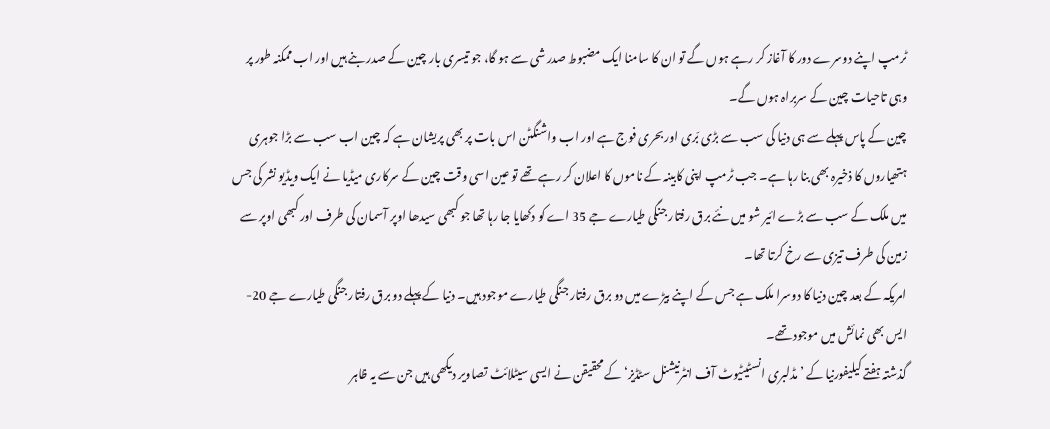ٹرمپ اپنے دوسرے دور کا آغاز کر رہے ہوں گے تو ان کا سامنا ایک مضبوط صدر شی سے ہو گا، جو تیسری بار چین کے صدر بنے ہیں اور اب ممکنہ طور پر وہی تاحیات چین کے سربراہ ہوں گے۔
چین کے پاس پہلے سے ہی دنیا کی سب سے بڑی بّری اور بحری فوج ہے اور اب واشنگٹن اس بات پر بھی پریشان ہے کہ چین اب سب سے بڑا جوہری ہتھیاروں کا ذخیرہ بھی بنا رہا ہے۔ جب ٹرمپ اپنی کابینہ کے ناموں کا اعلان کر رہے تھے تو عین اسی وقت چین کے سرکاری میڈیا نے ایک ویڈیو نشر کی جس میں ملک کے سب سے بڑے ائیر شو میں نئے برق رفتار جنگی طیارے جے 35 اے کو دکھایا جا رہا تھا جو کبھی سیدھا اوپر آسمان کی طرف اور کبھی اوپر سے زمین کی طرف تیزی سے رخ کرتا تھا۔
امریکہ کے بعد چین دنیا کا دوسرا ملک ہے جس کے اپنے بیڑے میں دو برق رفتار جنگی طیارے موجود ہیں۔ دنیا کے پہلے دو برق رفتار جنگی طیارے جے 20-ایس بھی نمائش میں موجود تھے۔
گذشتہ ہفتے کیلیفورنیا کے ’مڈلبری انسٹیٹیوٹ آف انٹرنیشنل سٹڈیز‘ کے محقیقن نے ایسی سیٹلائٹ تصاویر دیکھی ہیں جن سے یہ ظاہر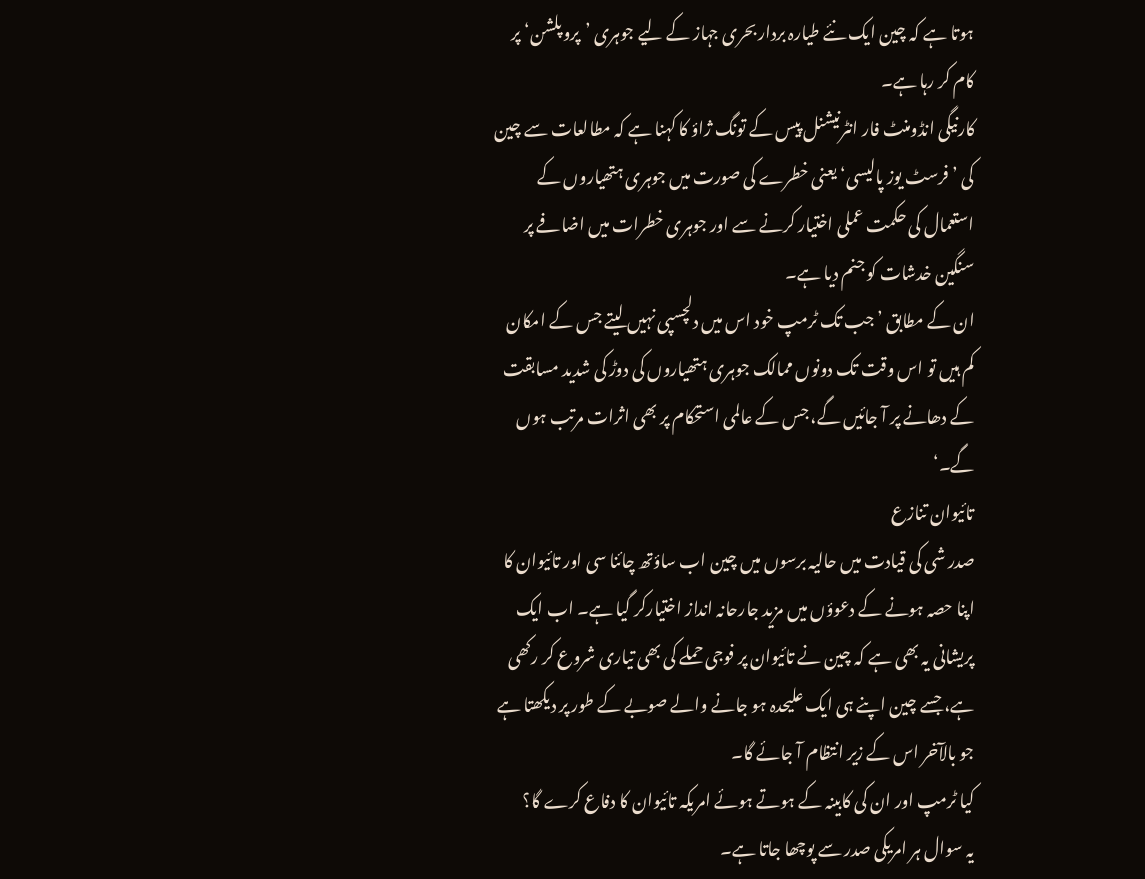ہوتا ہے کہ چین ایک نئے طیارہ بردار بحری جہاز کے لیے جوہری ’پروپلشن‘ پر کام کر رہا ہے۔
کارنیگی انڈومنٹ فار انٹرنیشنل پیس کے تونگ ژاؤ کا کہنا ہے کہ مطالعات سے چین کی ’فرسٹ یوز پالیسی‘ یعنی خطرے کی صورت میں جوہری ہتھیاروں کے استعمال کی حکمت عملی اختیار کرنے سے اور جوہری خطرات میں اضافے پر سنگین خدشات کو جنم دیا ہے۔
ان کے مطابق ’جب تک ٹرمپ خود اس میں دلچسپی نہیں لیتے جس کے امکان کم ہیں تو اس وقت تک دونوں ممالک جوہری ہتھیاروں کی دوڑ کی شدید مسابقت کے دھانے پر آ جائیں گے، جس کے عالمی استحکام پر بھی اثرات مرتب ہوں گے۔‘
تائیوان تنازع
صدر شی کی قیادت میں حالیہ برسوں میں چین اب ساؤتھ چائنا سی اور تائیوان کا اپنا حصہ ہونے کے دعوؤں میں مزید جارحانہ انداز اختیارکر گیا ہے۔ اب ایک پریشانی یہ بھی ہے کہ چین نے تائیوان پر فوجی حملے کی بھی تیاری شروع کر رکھی ہے، جسے چین اپنے ہی ایک علیحدہ ہو جانے والے صوبے کے طور پر دیکھتا ہے جو بالآخر اس کے زیر انتظام آ جائے گا۔
کیا ٹرمپ اور ان کی کابینہ کے ہوتے ہوئے امریکہ تائیوان کا دفاع کرے گا؟
یہ سوال ہر امریکی صدر سے پوچھا جاتا ہے۔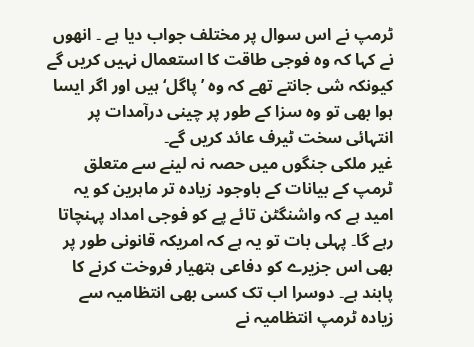ٹرمپ نے اس سوال پر مختلف جواب دیا ہے ۔ انھوں نے کہا کہ وہ فوجی طاقت کا استعمال نہیں کریں گے کیونکہ شی جانتے تھے کہ وہ ’پاگل‘ ہیں اور اگر ایسا ہوا بھی تو وہ سزا کے طور پر چینی درآمدات پر انتہائی سخت ٹیرف عائد کریں گے۔
غیر ملکی جنگوں میں حصہ نہ لینے سے متعلق ٹرمپ کے بیانات کے باوجود زیادہ تر ماہرین کو یہ امید ہے کہ واشنگٹن تائے پے کو فوجی امداد پہنچاتا رہے گا۔ پہلی بات تو یہ ہے کہ امریکہ قانونی طور پر بھی اس جزیرے کو دفاعی ہتھیار فروخت کرنے کا پابند ہے۔ دوسرا اب تک کسی بھی انتظامیہ سے زیادہ ٹرمپ انتظامیہ نے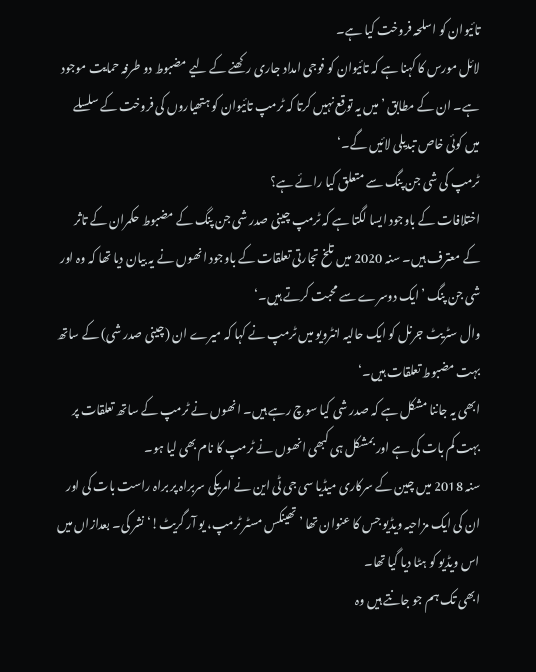تائیوان کو اسلحہ فروخت کیا ہے۔
لائل مورس کا کہنا ہے کہ تائیوان کو فوجی امداد جاری رکھنے کے لیے مضبوط دو طرفہ حمایت موجود ہے۔ ان کے مطابق ’میں یہ توقع نہیں کرتا کہ ٹرمپ تائیوان کو ہتھیاروں کی فروخت کے سلسلے میں کوئی خاص تبدیلی لائیں گے۔‘
ٹرمپ کی شی جن پنگ سے متعلق کیا رائے ہے؟
اختلافات کے باوجود ایسا لگتا ہے کہ ٹرمپ چینی صدر شی جن پنگ کے مضبوط حکمران کے تاثر کے معترف ہیں۔ سنہ 2020 میں تلخ تجارتی تعلقات کے باوجود انھوں نے یہ بیان دیا تھا کہ وہ اور شی جن پنگ ’ایک دوسرے سے محبت کرتے ہیں۔‘
وال سٹریٹ جرنل کو ایک حالیہ انٹرویو میں ٹرمپ نے کہا کہ میرے ان (چینی صدر شی) کے ساتھ بہت مضبوط تعلقات ہیں۔‘
ابھی یہ جاننا مشکل ہے کہ صدر شی کیا سوچ رہے ہیں۔ انھوں نے ٹرمپ کے ساتھ تعلقات پر بہت کم بات کی ہے اور بمشکل ہی کبھی انھوں نے ٹرمپ کا نام بھی لیا ہو۔
سنہ 2018 میں چین کے سرکاری میڈیا سی جی ٹی این نے امریکی سربراہ پر براہ راست بات کی اور ان کی ایک مزاحیہ ویڈیو جس کا عنوان تھا ’تھینکس مسٹر ٹرمپ، یو آر گریٹ!‘ نشر کی۔ بعدازاں میں اس ویڈیو کو ہٹا دیا گیا تھا۔
ابھی تک ہم جو جانتے ہیں وہ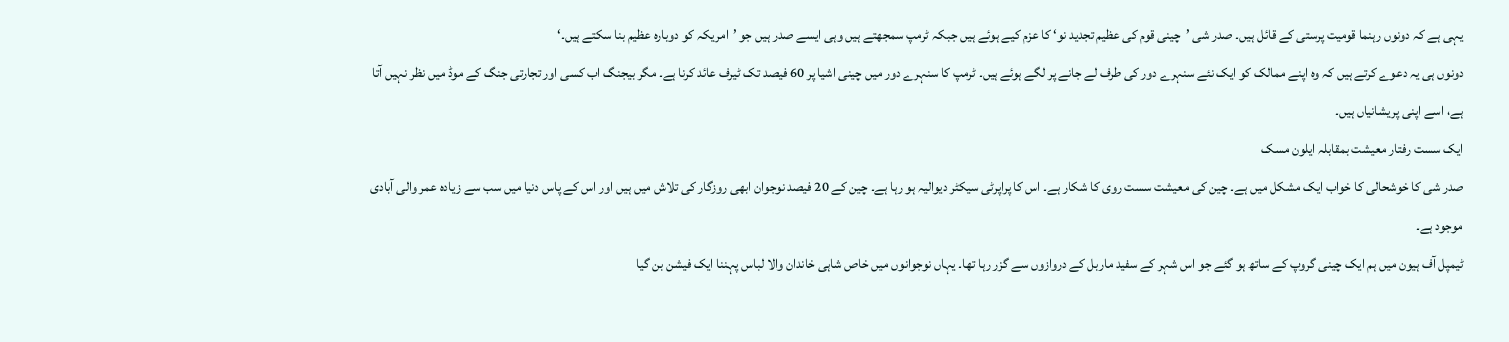یہی ہے کہ دونوں رہنما قومیت پرستی کے قائل ہیں۔ صدر شی ’چینی قوم کی عظیم تجدید نو‘ کا عزم کیے ہوئے ہیں جبکہ ٹرمپ سمجھتے ہیں وہی ایسے صدر ہیں جو ’امریکہ کو دوبارہ عظیم بنا سکتے ہیں۔‘
دونوں ہی یہ دعوے کرتے ہیں کہ وہ اپنے ممالک کو ایک نئے سنہرے دور کی طرف لے جانے پر لگے ہوئے ہیں۔ ٹرمپ کا سنہرے دور میں چینی اشیا پر 60 فیصد تک ٹیرف عائد کرنا ہے۔ مگر بیجنگ اب کسی اور تجارتی جنگ کے موڈ میں نظر نہیں آتا ہے، اسے اپنی پریشانیاں ہیں۔
ایک سست رفتار معیشت بمقابلہ ایلون مسک
صدر شی کا خوشحالی کا خواب ایک مشکل میں ہے۔ چین کی معیشت سست روی کا شکار ہے۔ اس کا پراپرٹی سیکٹر دیوالیہ ہو رہا ہے۔ چین کے 20 فیصد نوجوان ابھی روزگار کی تلاش میں ہیں اور اس کے پاس دنیا میں سب سے زیادہ عمر والی آبادی موجود ہے۔
ٹیمپل آف ہیون میں ہم ایک چینی گروپ کے ساتھ ہو گئے جو اس شہر کے سفید ماربل کے دروازوں سے گزر رہا تھا۔ یہاں نوجوانوں میں خاص شاہی خاندان والا لباس پہننا ایک فیشن بن گیا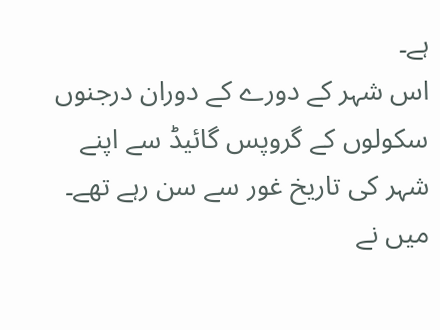ہے۔
اس شہر کے دورے کے دوران درجنوں سکولوں کے گروپس گائیڈ سے اپنے شہر کی تاریخ غور سے سن رہے تھے۔ میں نے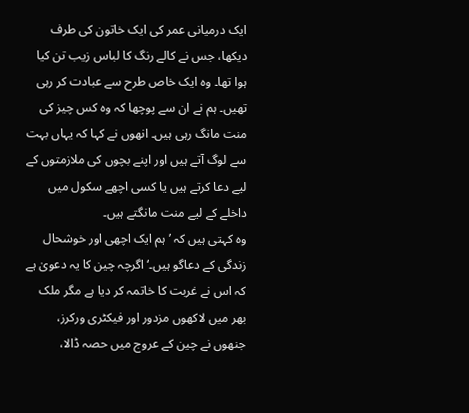ایک درمیانی عمر کی ایک خاتون کی طرف دیکھا، جس نے کالے رنگ کا لباس زیب تن کیا ہوا تھا۔ وہ ایک خاص طرح سے عبادت کر رہی تھیں۔ ہم نے ان سے پوچھا کہ وہ کس چیز کی منت مانگ رہی ہیں۔ انھوں نے کہا کہ یہاں بہت سے لوگ آتے ہیں اور اپنے بچوں کی ملازمتوں کے لیے دعا کرتے ہیں یا کسی اچھے سکول میں داخلے کے لیے منت مانگتے ہیں۔
وہ کہتی ہیں کہ ’ہم ایک اچھی اور خوشحال زندگی کے دعاگو ہیں۔‘ اگرچہ چین کا یہ دعویٰ ہے کہ اس نے غربت کا خاتمہ کر دیا ہے مگر ملک بھر میں لاکھوں مزدور اور فیکٹری ورکرز، جنھوں نے چین کے عروج میں حصہ ڈالا،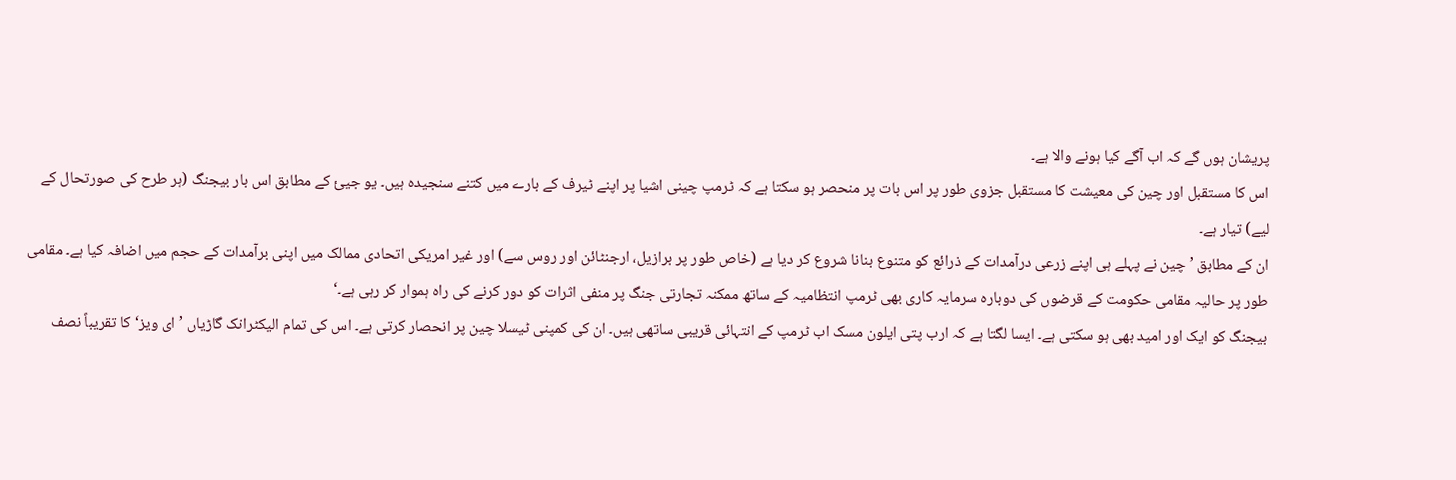پریشان ہوں گے کہ اب آگے کیا ہونے والا ہے۔
اس کا مستقبل اور چین کی معیشت کا مستقبل جزوی طور پر اس بات پر منحصر ہو سکتا ہے کہ ٹرمپ چینی اشیا پر اپنے ٹیرف کے بارے میں کتنے سنجیدہ ہیں۔ یو جیئ کے مطابق اس بار بیجنگ (ہر طرح کی صورتحال کے لیے) تیار ہے۔
ان کے مطابق ’چین نے پہلے ہی اپنے زرعی درآمدات کے ذرائع کو متنوع بنانا شروع کر دیا ہے (خاص طور پر برازیل، ارجنٹائن اور روس سے) اور غیر امریکی اتحادی ممالک میں اپنی برآمدات کے حجم میں اضافہ کیا ہے۔ مقامی طور پر حالیہ مقامی حکومت کے قرضوں کی دوبارہ سرمایہ کاری بھی ٹرمپ انتظامیہ کے ساتھ ممکنہ تجارتی جنگ پر منفی اثرات کو دور کرنے کی راہ ہموار کر رہی ہے۔‘
بیجنگ کو ایک اور امید بھی ہو سکتی ہے۔ ایسا لگتا ہے کہ ارب پتی ایلون مسک اب ٹرمپ کے انتہائی قریبی ساتھی ہیں۔ ان کی کمپنی ٹیسلا چین پر انحصار کرتی ہے۔ اس کی تمام الیکٹرانک گاڑیاں ’ای ویز‘ کا تقریباً نصف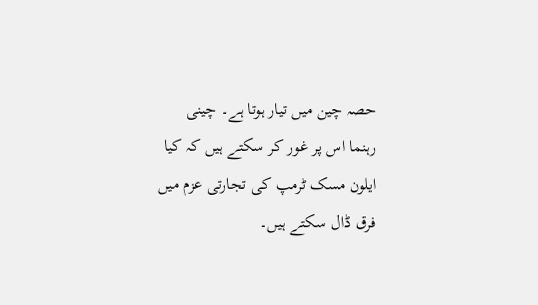حصہ چین میں تیار ہوتا ہے۔ چینی رہنما اس پر غور کر سکتے ہیں کہ کیا ایلون مسک ٹرمپ کی تجارتی عزم میں فرق ڈال سکتے ہیں۔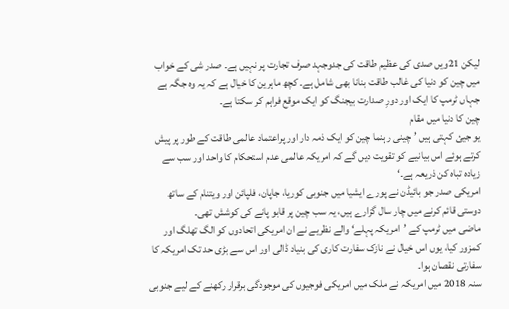لیکن 21ویں صدی کی عظیم طاقت کی جدوجہد صرف تجارت پر نہیں ہے۔ صدر شی کے خواب میں چین کو دنیا کی غالب طاقت بنانا بھی شامل ہے۔ کچھ ماہرین کا خیال ہے کہ یہ وہ جگہ ہے جہاں ٹرمپ کا ایک اور دورِ صدارت بیجنگ کو ایک موقع فراہم کر سکتا ہے۔
چین کا دنیا میں مقام
یو جیئ کہتی ہیں ’چینی رہنما چین کو ایک ذمہ دار اور پراعتماد عالمی طاقت کے طور پر پیش کرتے ہوئے اس بیانیے کو تقویت دیں گے کہ امریکہ عالمی عدم استحکام کا واحد اور سب سے زیادہ تباہ کن ذریعہ ہے۔‘
امریکی صدر جو بائیڈن نے پورے ایشیا میں جنوبی کوریا، جاپان، فلپائن اور ویتنام کے ساتھ دوستی قائم کرنے میں چار سال گزارے ہیں، یہ سب چین پر قابو پانے کی کوشش تھی۔
ماضی میں ٹرمپ کے ’امریکہ پہلے‘ والے نظریے نے ان امریکی اتحادوں کو الگ تھلگ اور کمزور کیا، یوں اس خیال نے نازک سفارت کاری کی بنیاد ڈالی اور اس سے بڑی حد تک امریکہ کا سفارتی نقصان ہوا۔
سنہ 2018 میں امریکہ نے ملک میں امریکی فوجیوں کی موجودگی برقرار رکھنے کے لیے جنوبی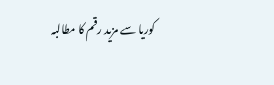کوریا سے مزید رقم کا مطالبہ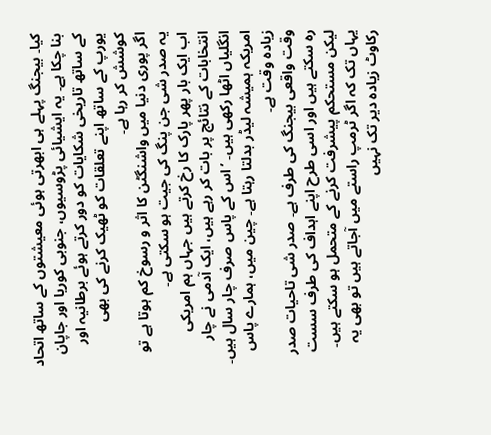کیا۔ بیجنگ پہلے ہی ابھرتی ہوئی معیشتوں کے ساتھ اتحاد بنا چکا ہے۔ یہ ایشیائی پڑوسیوں، جنوبی کوریا اور جاپان کے ساتھ تاریخی شکایات کو دور کرتے ہوئے برطانیہ اور یورپ کے ساتھ اپنے تعلقات کو ٹھیک کرنے کی بھی کوشش کر رہا ہے۔
اگر پوری دنیا میں واشنگٹن کا اثر و رسوخ کم ہوتا ہے تو یہ صدر شی جن پنگ کی جیت ہو سکتی ہے۔
اب ایک بار پھر پارک کا رخ کرتے ہیں جہاں ہم امریکی انتخابات کے نتائج پر بات کر رہے ہیں، ایک آدمی نے چار انگلیاں اٹھا رکھی ہیں۔ ’اس کے پاس صرف چار سال ہیں۔ امریکہ ہمیشہ لیڈر بدلتا رہتا ہے۔ چین میں، ہمارے پاس زیادہ وقت ہے۔
وقت واقعی بیجنگ کی طرف ہے۔ صدر شی تاحیات صدر رہ سکتے ہیں اور اسی طرح اپنے اہداف کی طرف سست لیکن مستحکم پیشرفت کرنے کے متحمل ہو سکتے ہیں۔ یہاں تک کہ اگر ٹرمپ راستے میں آجاتے ہیں تو بھی یہ رکاوٹ زیادہ دیر تک نہیں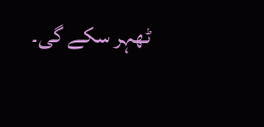ٹھہر سکے گی۔